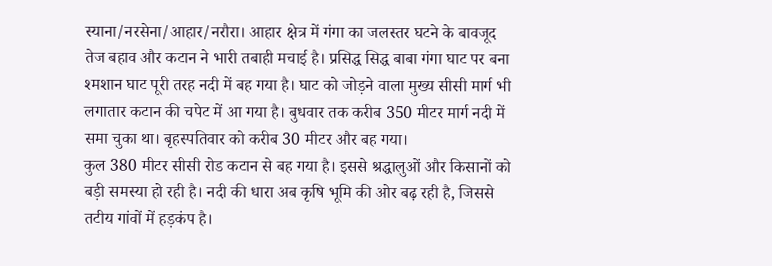स्याना/नरसेना/आहार/नरौरा। आहार क्षेत्र में गंगा का जलस्तर घटने के बावजूद तेज बहाव और कटान ने भारी तबाही मचाई है। प्रसिद्ध सिद्ध बाबा गंगा घाट पर बना श्मशान घाट पूरी तरह नदी में बह गया है। घाट को जोड़ने वाला मुख्य सीसी मार्ग भी लगातार कटान की चपेट में आ गया है। बुधवार तक करीब 350 मीटर मार्ग नदी में समा चुका था। बृहस्पतिवार को करीब 30 मीटर और बह गया।
कुल 380 मीटर सीसी रोड कटान से बह गया है। इससे श्रद्धालुओं और किसानों को बड़ी समस्या हो रही है। नदी की धारा अब कृषि भूमि की ओर बढ़ रही है, जिससे तटीय गांवों में हड़कंप है।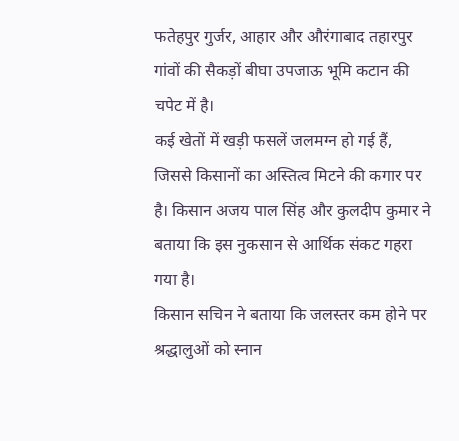फतेहपुर गुर्जर, आहार और औरंगाबाद तहारपुर गांवों की सैकड़ों बीघा उपजाऊ भूमि कटान की चपेट में है।
कई खेतों में खड़ी फसलें जलमग्न हो गई हैं, जिससे किसानों का अस्तित्व मिटने की कगार पर है। किसान अजय पाल सिंह और कुलदीप कुमार ने बताया कि इस नुकसान से आर्थिक संकट गहरा गया है।
किसान सचिन ने बताया कि जलस्तर कम होने पर श्रद्धालुओं को स्नान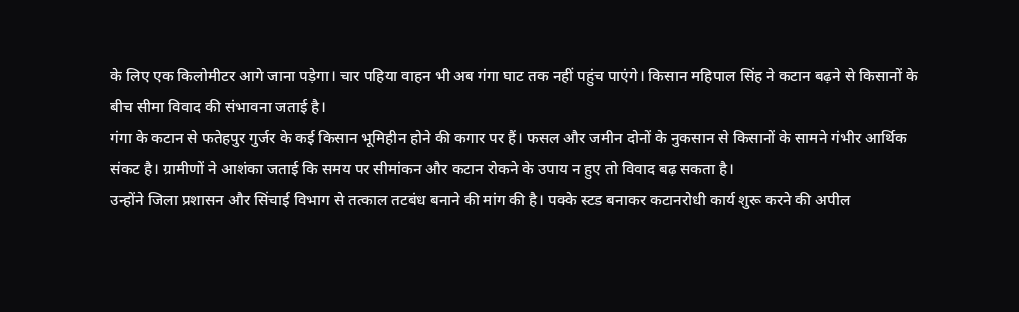के लिए एक किलोमीटर आगे जाना पड़ेगा। चार पहिया वाहन भी अब गंगा घाट तक नहीं पहुंच पाएंगे। किसान महिपाल सिंह ने कटान बढ़ने से किसानों के बीच सीमा विवाद की संभावना जताई है।
गंगा के कटान से फतेहपुर गुर्जर के कई किसान भूमिहीन होने की कगार पर हैं। फसल और जमीन दोनों के नुकसान से किसानों के सामने गंभीर आर्थिक संकट है। ग्रामीणों ने आशंका जताई कि समय पर सीमांकन और कटान रोकने के उपाय न हुए तो विवाद बढ़ सकता है।
उन्होंने जिला प्रशासन और सिंचाई विभाग से तत्काल तटबंध बनाने की मांग की है। पक्के स्टड बनाकर कटानरोधी कार्य शुरू करने की अपील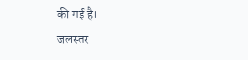की गई है।
जलस्तर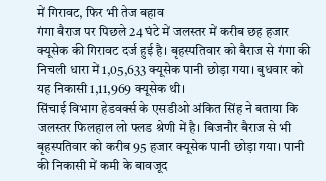में गिरावट, फिर भी तेज बहाव
गंगा बैराज पर पिछले 24 घंटे में जलस्तर में करीब छह हजार क्यूसेक की गिरावट दर्ज हुई है। बृहस्पतिवार को बैराज से गंगा की निचली धारा में 1,05,633 क्यूसेक पानी छोड़ा गया। बुधवार को यह निकासी 1,11,969 क्यूसेक थी।
सिंचाई विभाग हेडवर्क्स के एसडीओ अंकित सिंह ने बताया कि जलस्तर फिलहाल लो फ्लड श्रेणी में है। बिजनौर बैराज से भी बृहस्पतिवार को करीब 95 हजार क्यूसेक पानी छोड़ा गया। पानी की निकासी में कमी के बावजूद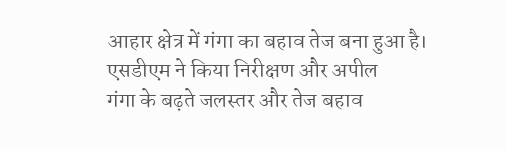आहार क्षेत्र में गंगा का बहाव तेज बना हुआ है।
एसडीएम ने किया निरीक्षण और अपील
गंगा के बढ़ते जलस्तर और तेज बहाव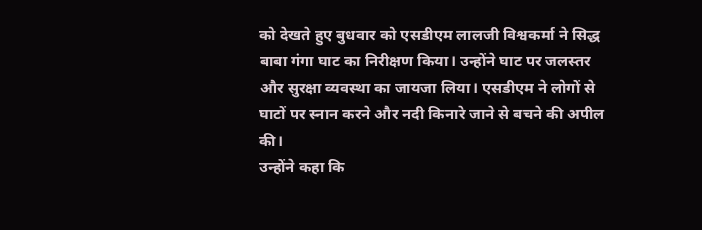को देखते हुए बुधवार को एसडीएम लालजी विश्वकर्मा ने सिद्ध बाबा गंगा घाट का निरीक्षण किया। उन्होंने घाट पर जलस्तर और सुरक्षा व्यवस्था का जायजा लिया। एसडीएम ने लोगों से घाटों पर स्नान करने और नदी किनारे जाने से बचने की अपील की।
उन्होंने कहा कि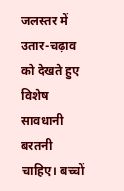जलस्तर में उतार-चढ़ाव को देखते हुए विशेष सावधानी बरतनी चाहिए। बच्चों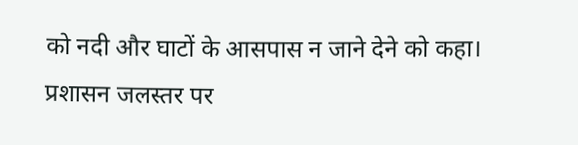को नदी और घाटों के आसपास न जाने देने को कहा। प्रशासन जलस्तर पर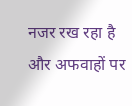नजर रख रहा है और अफवाहों पर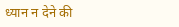ध्यान न देने की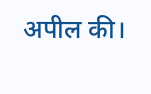अपील की।